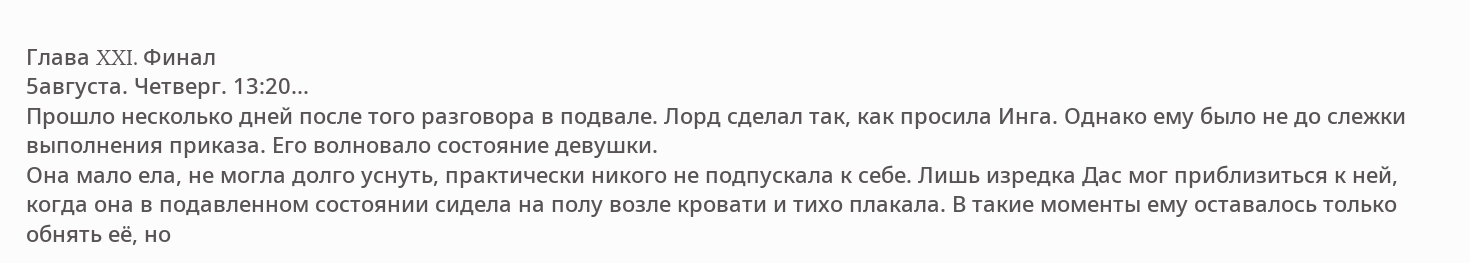Глава XXI. Финал
5августа. Четверг. 13:20...
Прошло несколько дней после того разговора в подвале. Лорд сделал так, как просила Инга. Однако ему было не до слежки выполнения приказа. Его волновало состояние девушки.
Она мало ела, не могла долго уснуть, практически никого не подпускала к себе. Лишь изредка Дас мог приблизиться к ней, когда она в подавленном состоянии сидела на полу возле кровати и тихо плакала. В такие моменты ему оставалось только обнять её, но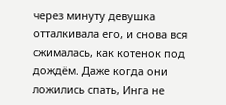через минуту девушка отталкивала его, и снова вся сжималась, как котенок под дождём. Даже когда они ложились спать, Инга не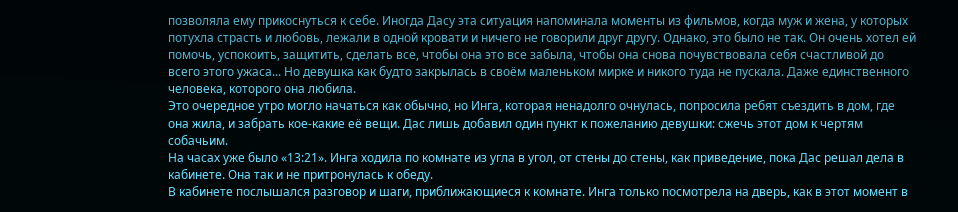позволяла ему прикоснуться к себе. Иногда Дасу эта ситуация напоминала моменты из фильмов, когда муж и жена, у которых потухла страсть и любовь, лежали в одной кровати и ничего не говорили друг другу. Однако, это было не так. Он очень хотел ей помочь, успокоить, защитить, сделать все, чтобы она это все забыла, чтобы она снова почувствовала себя счастливой до всего этого ужаса... Но девушка как будто закрылась в своём маленьком мирке и никого туда не пускала. Даже единственного человека, которого она любила.
Это очередное утро могло начаться как обычно, но Инга, которая ненадолго очнулась, попросила ребят съездить в дом, где она жила, и забрать кое-какие её вещи. Дас лишь добавил один пункт к пожеланию девушки: сжечь этот дом к чертям собачьим.
На часах уже было «13:21». Инга ходила по комнате из угла в угол, от стены до стены, как приведение, пока Дас решал дела в кабинете. Она так и не притронулась к обеду.
В кабинете послышался разговор и шаги, приближающиеся к комнате. Инга только посмотрела на дверь, как в этот момент в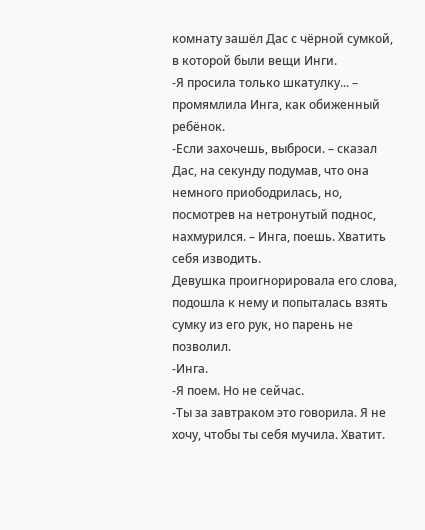комнату зашёл Дас с чёрной сумкой, в которой были вещи Инги.
-Я просила только шкатулку... – промямлила Инга, как обиженный ребёнок.
-Если захочешь, выброси. – сказал Дас, на секунду подумав, что она немного приободрилась, но, посмотрев на нетронутый поднос, нахмурился. – Инга, поешь. Хватить себя изводить.
Девушка проигнорировала его слова, подошла к нему и попыталась взять сумку из его рук, но парень не позволил.
-Инга.
-Я поем. Но не сейчас.
-Ты за завтраком это говорила. Я не хочу, чтобы ты себя мучила. Хватит.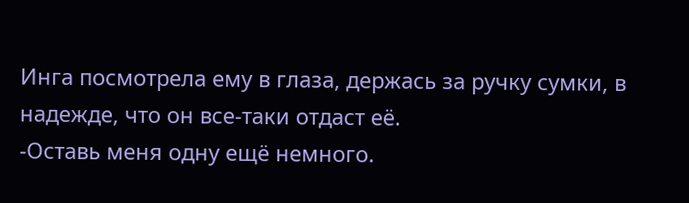Инга посмотрела ему в глаза, держась за ручку сумки, в надежде, что он все-таки отдаст её.
-Оставь меня одну ещё немного.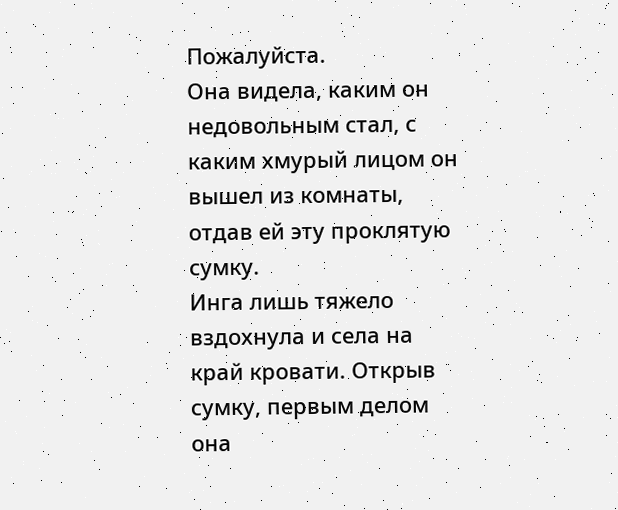Пожалуйста.
Она видела, каким он недовольным стал, с каким хмурый лицом он вышел из комнаты, отдав ей эту проклятую сумку.
Инга лишь тяжело вздохнула и села на край кровати. Открыв сумку, первым делом она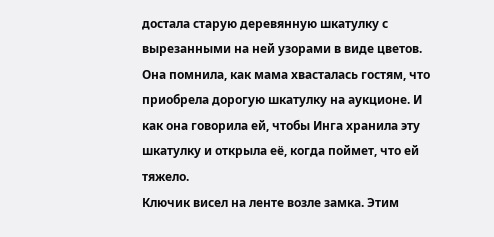достала старую деревянную шкатулку с вырезанными на ней узорами в виде цветов. Она помнила, как мама хвасталась гостям, что приобрела дорогую шкатулку на аукционе. И как она говорила ей, чтобы Инга хранила эту шкатулку и открыла её, когда поймет, что ей тяжело.
Ключик висел на ленте возле замка. Этим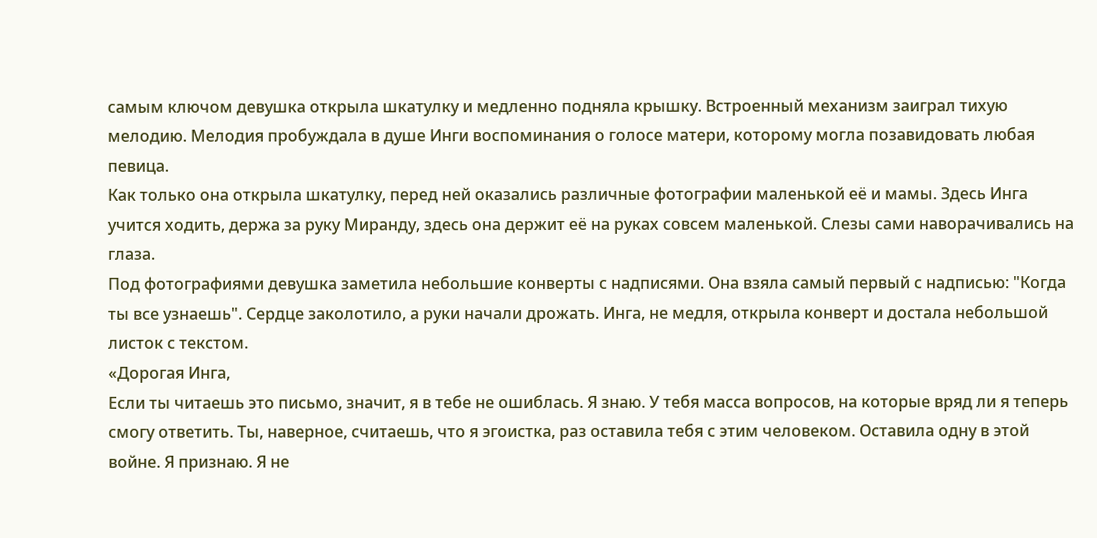самым ключом девушка открыла шкатулку и медленно подняла крышку. Встроенный механизм заиграл тихую мелодию. Мелодия пробуждала в душе Инги воспоминания о голосе матери, которому могла позавидовать любая певица.
Как только она открыла шкатулку, перед ней оказались различные фотографии маленькой её и мамы. Здесь Инга учится ходить, держа за руку Миранду, здесь она держит её на руках совсем маленькой. Слезы сами наворачивались на глаза.
Под фотографиями девушка заметила небольшие конверты с надписями. Она взяла самый первый с надписью: "Когда ты все узнаешь". Сердце заколотило, а руки начали дрожать. Инга, не медля, открыла конверт и достала небольшой листок с текстом.
«Дорогая Инга,
Если ты читаешь это письмо, значит, я в тебе не ошиблась. Я знаю. У тебя масса вопросов, на которые вряд ли я теперь смогу ответить. Ты, наверное, считаешь, что я эгоистка, раз оставила тебя с этим человеком. Оставила одну в этой войне. Я признаю. Я не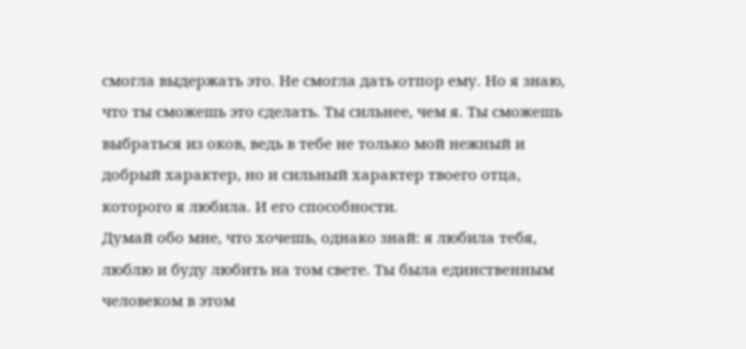смогла выдержать это. Не смогла дать отпор ему. Но я знаю, что ты сможешь это сделать. Ты сильнее, чем я. Ты сможешь выбраться из оков, ведь в тебе не только мой нежный и добрый характер, но и сильный характер твоего отца, которого я любила. И его способности.
Думай обо мне, что хочешь, однако знай: я любила тебя, люблю и буду любить на том свете. Ты была единственным человеком в этом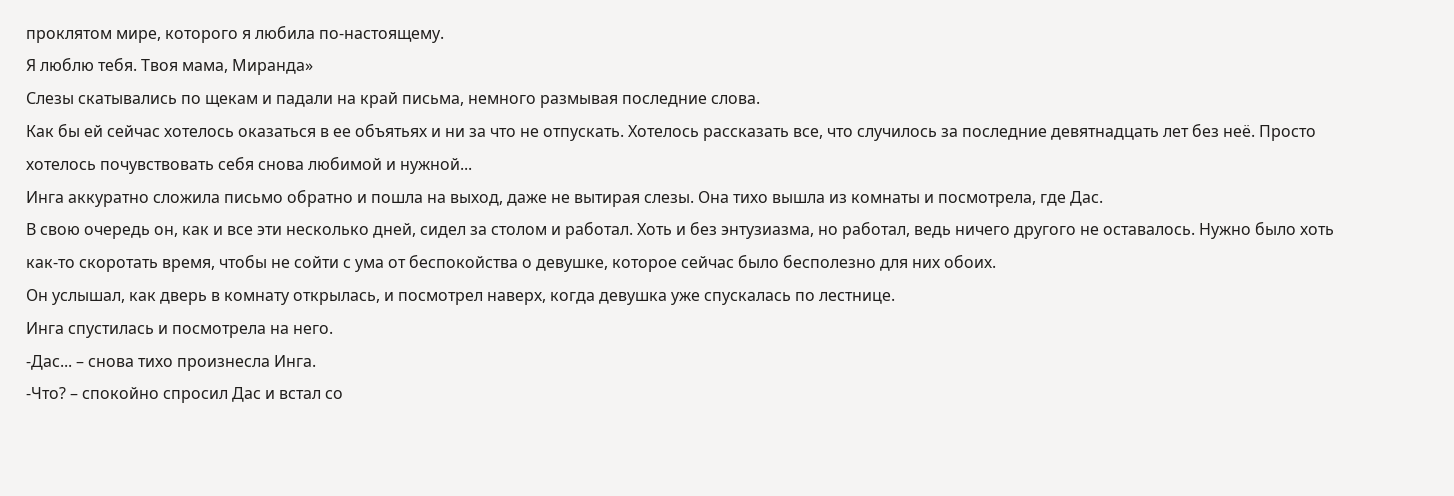проклятом мире, которого я любила по-настоящему.
Я люблю тебя. Твоя мама, Миранда»
Слезы скатывались по щекам и падали на край письма, немного размывая последние слова.
Как бы ей сейчас хотелось оказаться в ее объятьях и ни за что не отпускать. Хотелось рассказать все, что случилось за последние девятнадцать лет без неё. Просто хотелось почувствовать себя снова любимой и нужной...
Инга аккуратно сложила письмо обратно и пошла на выход, даже не вытирая слезы. Она тихо вышла из комнаты и посмотрела, где Дас.
В свою очередь он, как и все эти несколько дней, сидел за столом и работал. Хоть и без энтузиазма, но работал, ведь ничего другого не оставалось. Нужно было хоть как-то скоротать время, чтобы не сойти с ума от беспокойства о девушке, которое сейчас было бесполезно для них обоих.
Он услышал, как дверь в комнату открылась, и посмотрел наверх, когда девушка уже спускалась по лестнице.
Инга спустилась и посмотрела на него.
-Дас... – снова тихо произнесла Инга.
-Что? – спокойно спросил Дас и встал со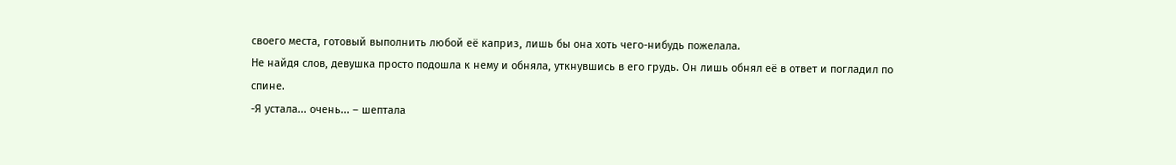своего места, готовый выполнить любой её каприз, лишь бы она хоть чего-нибудь пожелала.
Не найдя слов, девушка просто подошла к нему и обняла, уткнувшись в его грудь. Он лишь обнял её в ответ и погладил по спине.
-Я устала... очень... – шептала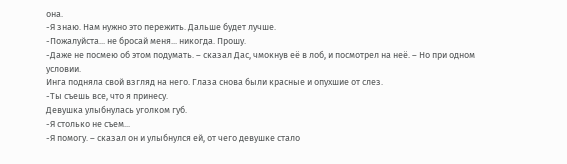она.
-Я знаю. Нам нужно это пережить. Дальше будет лучше.
-Пожалуйста... не бросай меня... никогда. Прошу.
-Даже не посмею об этом подумать. – сказал Дас, чмокнув её в лоб, и посмотрел на неё. – Но при одном условии.
Инга подняла свой взгляд на него. Глаза снова были красные и опухшие от слез.
-Ты съешь все, что я принесу.
Девушка улыбнулась уголком губ.
-Я столько не съем...
-Я помогу. – сказал он и улыбнулся ей, от чего девушке стало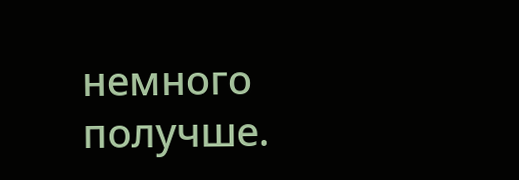немного получше.